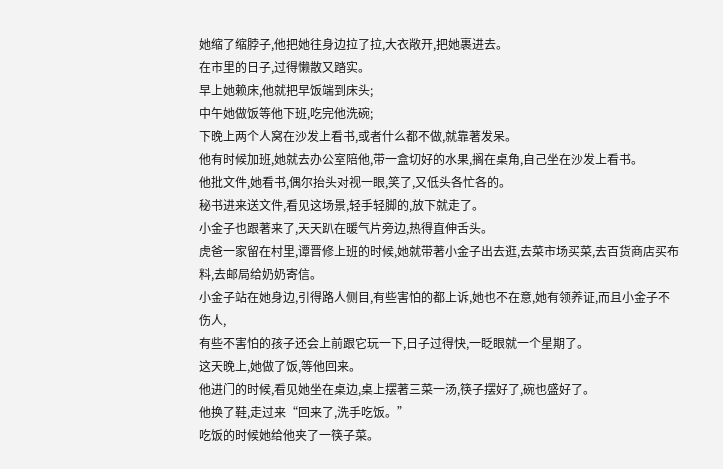她缩了缩脖子,他把她往身边拉了拉,大衣敞开,把她裹进去。
在市里的日子,过得懒散又踏实。
早上她赖床,他就把早饭端到床头;
中午她做饭等他下班,吃完他洗碗;
下晚上两个人窝在沙发上看书,或者什么都不做,就靠著发呆。
他有时候加班,她就去办公室陪他,带一盒切好的水果,搁在桌角,自己坐在沙发上看书。
他批文件,她看书,偶尔抬头对视一眼,笑了,又低头各忙各的。
秘书进来送文件,看见这场景,轻手轻脚的,放下就走了。
小金子也跟著来了,天天趴在暖气片旁边,热得直伸舌头。
虎爸一家留在村里,谭晋修上班的时候,她就带著小金子出去逛,去菜市场买菜,去百货商店买布料,去邮局给奶奶寄信。
小金子站在她身边,引得路人侧目,有些害怕的都上诉,她也不在意,她有领养证,而且小金子不伤人,
有些不害怕的孩子还会上前跟它玩一下,日子过得快,一眨眼就一个星期了。
这天晚上,她做了饭,等他回来。
他进门的时候,看见她坐在桌边,桌上摆著三菜一汤,筷子摆好了,碗也盛好了。
他换了鞋,走过来“回来了,洗手吃饭。”
吃饭的时候她给他夹了一筷子菜。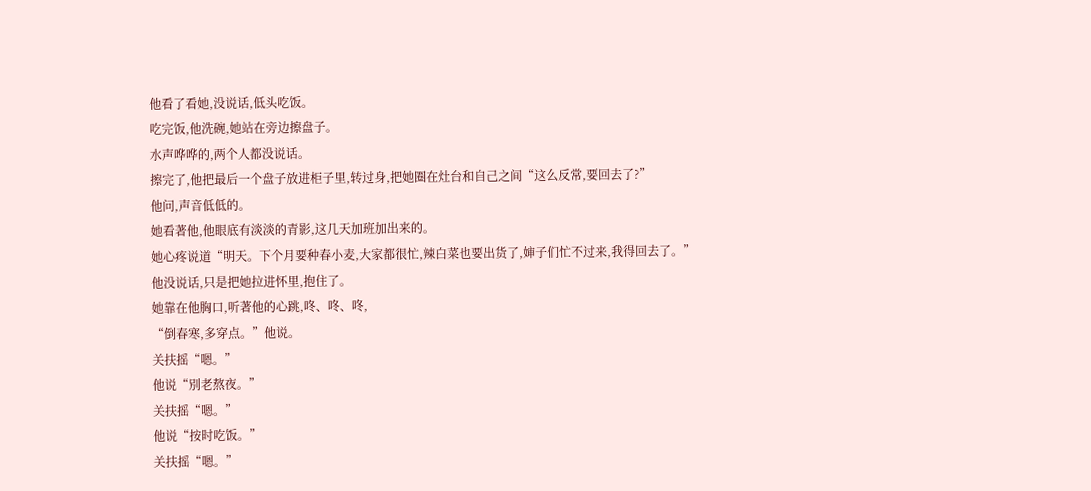他看了看她,没说话,低头吃饭。
吃完饭,他洗碗,她站在旁边擦盘子。
水声哗哗的,两个人都没说话。
擦完了,他把最后一个盘子放进柜子里,转过身,把她圈在灶台和自己之间“这么反常,要回去了?”
他问,声音低低的。
她看著他,他眼底有淡淡的青影,这几天加班加出来的。
她心疼说道“明天。下个月要种春小麦,大家都很忙,辣白菜也要出货了,婶子们忙不过来,我得回去了。”
他没说话,只是把她拉进怀里,抱住了。
她靠在他胸口,听著他的心跳,咚、咚、咚,
“倒春寒,多穿点。”他说。
关扶摇“嗯。”
他说“別老熬夜。”
关扶摇“嗯。”
他说“按时吃饭。”
关扶摇“嗯。”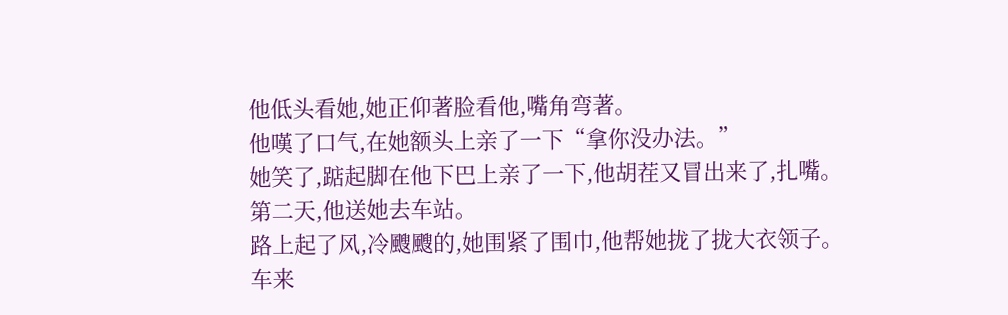他低头看她,她正仰著脸看他,嘴角弯著。
他嘆了口气,在她额头上亲了一下“拿你没办法。”
她笑了,踮起脚在他下巴上亲了一下,他胡茬又冒出来了,扎嘴。
第二天,他送她去车站。
路上起了风,冷颼颼的,她围紧了围巾,他帮她拢了拢大衣领子。
车来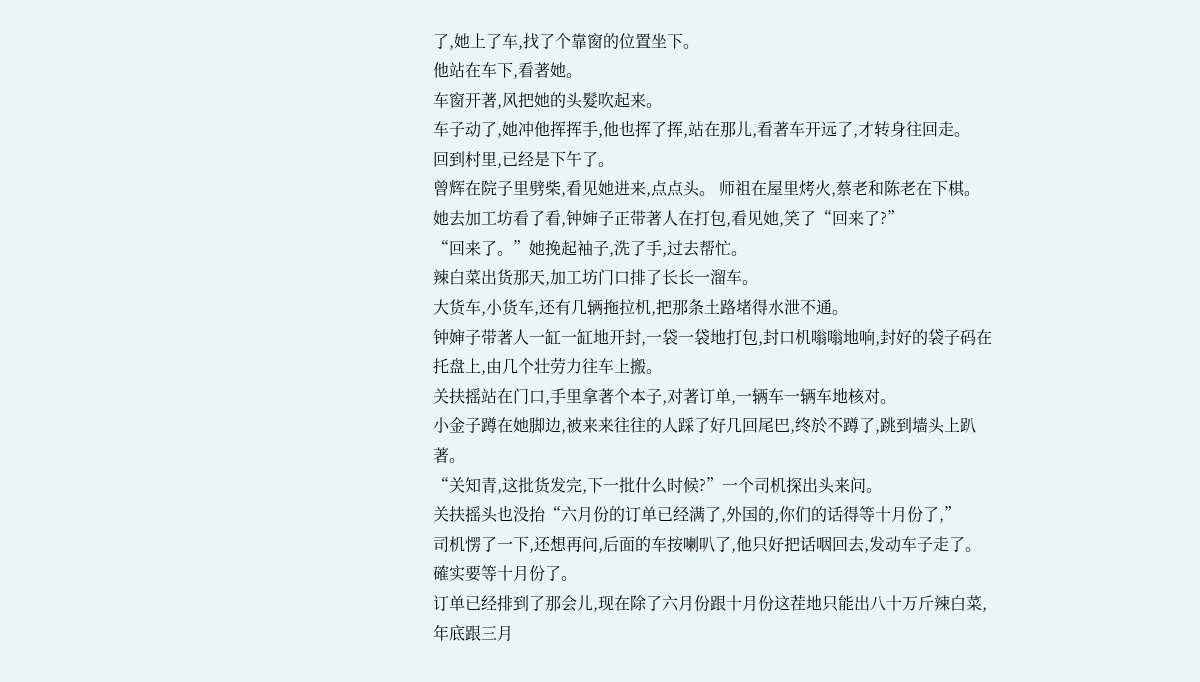了,她上了车,找了个靠窗的位置坐下。
他站在车下,看著她。
车窗开著,风把她的头髮吹起来。
车子动了,她冲他挥挥手,他也挥了挥,站在那儿,看著车开远了,才转身往回走。
回到村里,已经是下午了。
曾辉在院子里劈柴,看见她进来,点点头。 师祖在屋里烤火,蔡老和陈老在下棋。
她去加工坊看了看,钟婶子正带著人在打包,看见她,笑了“回来了?”
“回来了。”她挽起袖子,洗了手,过去帮忙。
辣白菜出货那天,加工坊门口排了长长一溜车。
大货车,小货车,还有几辆拖拉机,把那条土路堵得水泄不通。
钟婶子带著人一缸一缸地开封,一袋一袋地打包,封口机嗡嗡地响,封好的袋子码在托盘上,由几个壮劳力往车上搬。
关扶摇站在门口,手里拿著个本子,对著订单,一辆车一辆车地核对。
小金子蹲在她脚边,被来来往往的人踩了好几回尾巴,终於不蹲了,跳到墙头上趴著。
“关知青,这批货发完,下一批什么时候?”一个司机探出头来问。
关扶摇头也没抬“六月份的订单已经满了,外国的,你们的话得等十月份了,”
司机愣了一下,还想再问,后面的车按喇叭了,他只好把话咽回去,发动车子走了。
確实要等十月份了。
订单已经排到了那会儿,现在除了六月份跟十月份这茬地只能出八十万斤辣白菜,
年底跟三月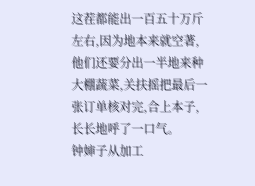这茬都能出一百五十万斤左右,因为地本来就空著,
他们还要分出一半地来种大棚蔬菜,关扶摇把最后一张订单核对完,合上本子,长长地呼了一口气。
钟婶子从加工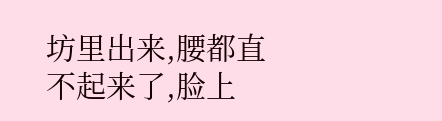坊里出来,腰都直不起来了,脸上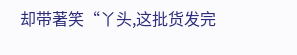却带著笑“丫头,这批货发完